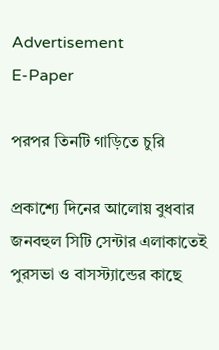Advertisement
E-Paper

পরপর তিনটি গাড়িতে চুরি

প্রকাশ্যে দিনের আলোয় বুধবার জনবহুল সিটি সেন্টার এলাকাতেই পুরসভা ও বাসস্ট্যান্ডের কাছে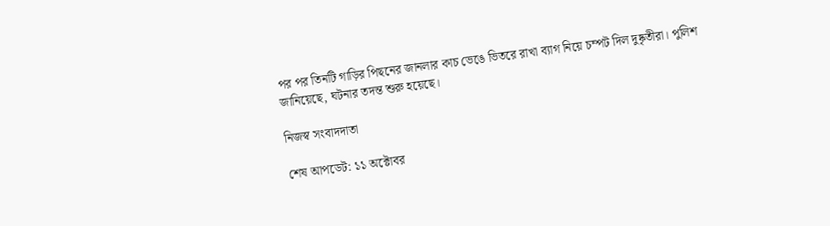পর পর তিনটি গাড়ির পিছনের জানলার কাচ ভেঙে ভিতরে রাখা ব্যাগ নিয়ে চম্পট দিল দুষ্কৃতীরা। পুলিশ জানিয়েছে, ঘটনার তদন্ত শুরু হয়েছে।

নিজস্ব সংবাদদাতা

শেষ আপডেট: ১১ অক্টোবর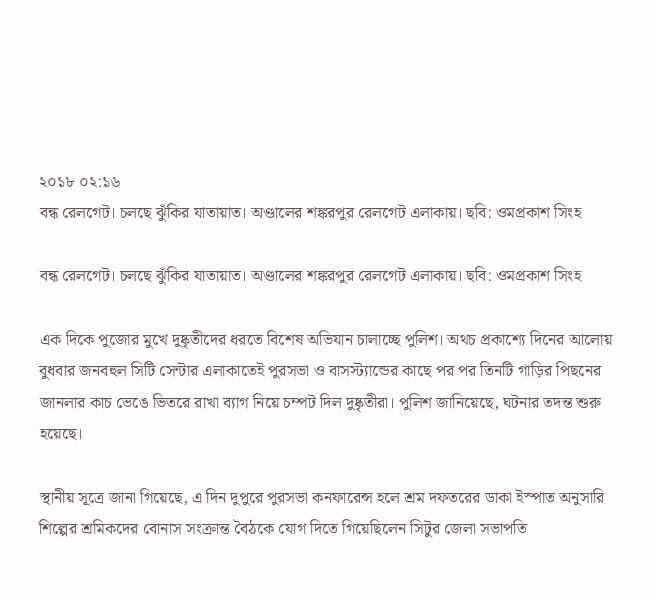২০১৮ ০২:১৬
বন্ধ রেলগেট। চলছে ঝুঁকির যাতায়াত। অণ্ডালের শঙ্করপুর রেলগেট এলাকায়। ছবি: ওমপ্রকাশ সিংহ

বন্ধ রেলগেট। চলছে ঝুঁকির যাতায়াত। অণ্ডালের শঙ্করপুর রেলগেট এলাকায়। ছবি: ওমপ্রকাশ সিংহ

এক দিকে পুজোর মুখে দুষ্কৃতীদের ধরতে বিশেষ অভিযান চালাচ্ছে পুলিশ। অথচ প্রকাশ্যে দিনের আলোয় বুধবার জনবহুল সিটি সেন্টার এলাকাতেই পুরসভা ও বাসস্ট্যান্ডের কাছে পর পর তিনটি গাড়ির পিছনের জানলার কাচ ভেঙে ভিতরে রাখা ব্যাগ নিয়ে চম্পট দিল দুষ্কৃতীরা। পুলিশ জানিয়েছে, ঘটনার তদন্ত শুরু হয়েছে।

স্থানীয় সূত্রে জানা গিয়েছে, এ দিন দুপুরে পুরসভা কনফারেন্স হলে শ্রম দফতরের ডাকা ইস্পাত অনুসারি শিল্পের শ্রমিকদের বোনাস সংক্রান্ত বৈঠকে যোগ দিতে গিয়েছিলেন সিটুর জেলা সভাপতি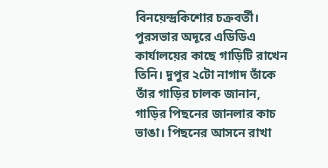বিনয়েন্দ্রকিশোর চক্রবর্তী। পুরসভার অদূরে এডিডিএ কার্যালয়ের কাছে গাড়িটি রাখেন তিনি। দুপুর ২টো নাগাদ তাঁকে তাঁর গাড়ির চালক জানান, গাড়ির পিছনের জানলার কাচ ভাঙা। পিছনের আসনে রাখা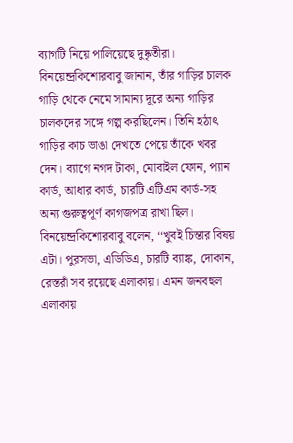ব্যাগটি নিয়ে পালিয়েছে দুষ্কৃতীরা। বিনয়েন্দ্রকিশোরবাবু জানান, তাঁর গাড়ির চালক গাড়ি থেকে নেমে সামান্য দূরে অন্য গাড়ির চালকদের সঙ্গে গল্প করছিলেন। তিনি হঠাৎ গাড়ির কাচ ভাঙা দেখতে পেয়ে তাঁকে খবর দেন। ব্যাগে নগদ টাকা, মোবাইল ফোন, প্যান কার্ড, আধার কার্ড, চারটি এটিএম কার্ড-সহ অন্য গুরুত্বপূর্ণ কাগজপত্র রাখা ছিল। বিনয়েন্দ্রকিশোরবাবু বলেন, ‘‘খুবই চিন্তার বিষয় এটা। পুরসভা, এডিডিএ, চারটি ব্যাঙ্ক, দোকান, রেস্তরাঁ সব রয়েছে এলাকায়। এমন জনবহুল এলাকায়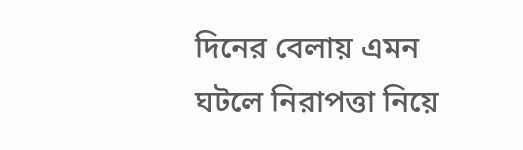দিনের বেলায় এমন ঘটলে নিরাপত্তা নিয়ে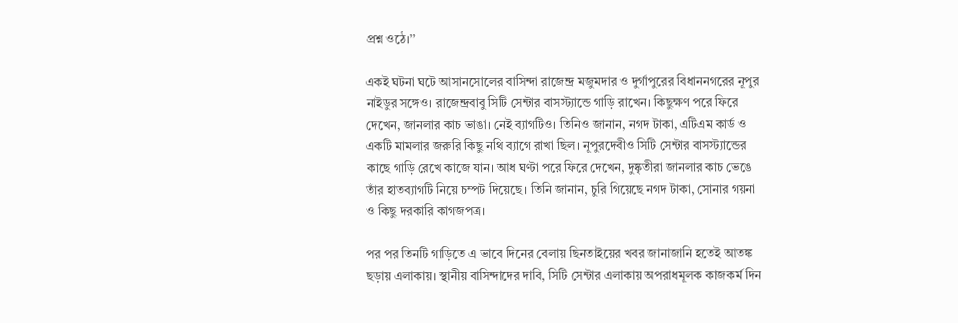প্রশ্ন ওঠে।’’

একই ঘটনা ঘটে আসানসোলের বাসিন্দা রাজেন্দ্র মজুমদার ও দুর্গাপুরের বিধাননগরের নূপুর নাইডুর সঙ্গেও। রাজেন্দ্রবাবু সিটি সেন্টার বাসস্ট্যান্ডে গাড়ি রাখেন। কিছুক্ষণ পরে ফিরে দেখেন, জানলার কাচ ভাঙা। নেই ব্যাগটিও। তিনিও জানান, নগদ টাকা, এটিএম কার্ড ও একটি মামলার জরুরি কিছু নথি ব্যাগে রাখা ছিল। নূপুরদেবীও সিটি সেন্টার বাসস্ট্যান্ডের কাছে গাড়ি রেখে কাজে যান। আধ ঘণ্টা পরে ফিরে দেখেন, দুষ্কৃতীরা জানলার কাচ ভেঙে তাঁর হাতব্যাগটি নিয়ে চম্পট দিয়েছে। তিনি জানান, চুরি গিয়েছে নগদ টাকা, সোনার গয়না ও কিছু দরকারি কাগজপত্র।

পর পর তিনটি গাড়িতে এ ভাবে দিনের বেলায় ছিনতাইয়ের খবর জানাজানি হতেই আতঙ্ক ছড়ায় এলাকায়। স্থানীয় বাসিন্দাদের দাবি, সিটি সেন্টার এলাকায় অপরাধমূলক কাজকর্ম দিন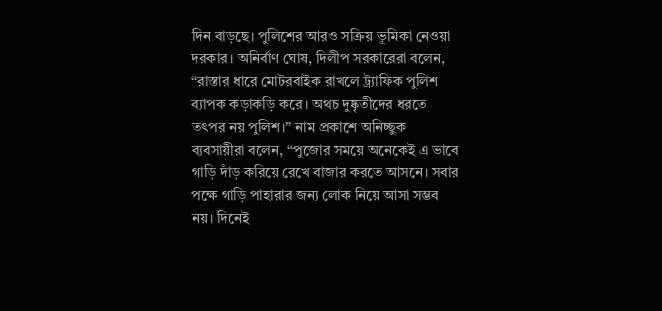দিন বাড়ছে। পুলিশের আরও সক্রিয় ভূমিকা নেওয়া দরকার। অনির্বাণ ঘোষ, দিলীপ সরকারেরা বলেন, ‘‘রাস্তার ধারে মোটরবাইক রাখলে ট্র্যাফিক পুলিশ ব্যাপক কড়াকড়ি করে। অথচ দুষ্কৃতীদের ধরতে তৎপর নয় পুলিশ।’’ নাম প্রকাশে অনিচ্ছুক ব্যবসায়ীরা বলেন, ‘‘পুজোর সময়ে অনেকেই এ ভাবে গাড়ি দাঁড় করিয়ে রেখে বাজার করতে আসনে। সবার পক্ষে গাড়ি পাহারার জন্য লোক নিয়ে আসা সম্ভব নয়। দিনেই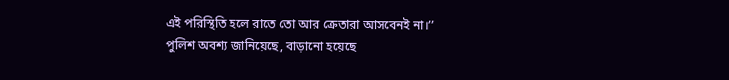এই পরিস্থিতি হলে রাতে তো আর ক্রেতারা আসবেনই না।’’ পুলিশ অবশ্য জানিয়েছে, বাড়ানো হয়েছে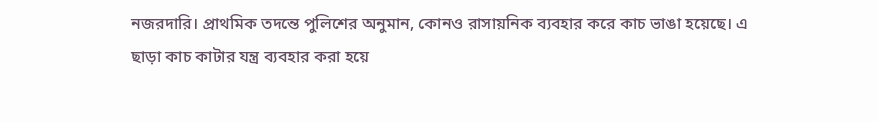নজরদারি। প্রাথমিক তদন্তে পুলিশের অনুমান, কোনও রাসায়নিক ব্যবহার করে কাচ ভাঙা হয়েছে। এ ছাড়া কাচ কাটার যন্ত্র ব্যবহার করা হয়ে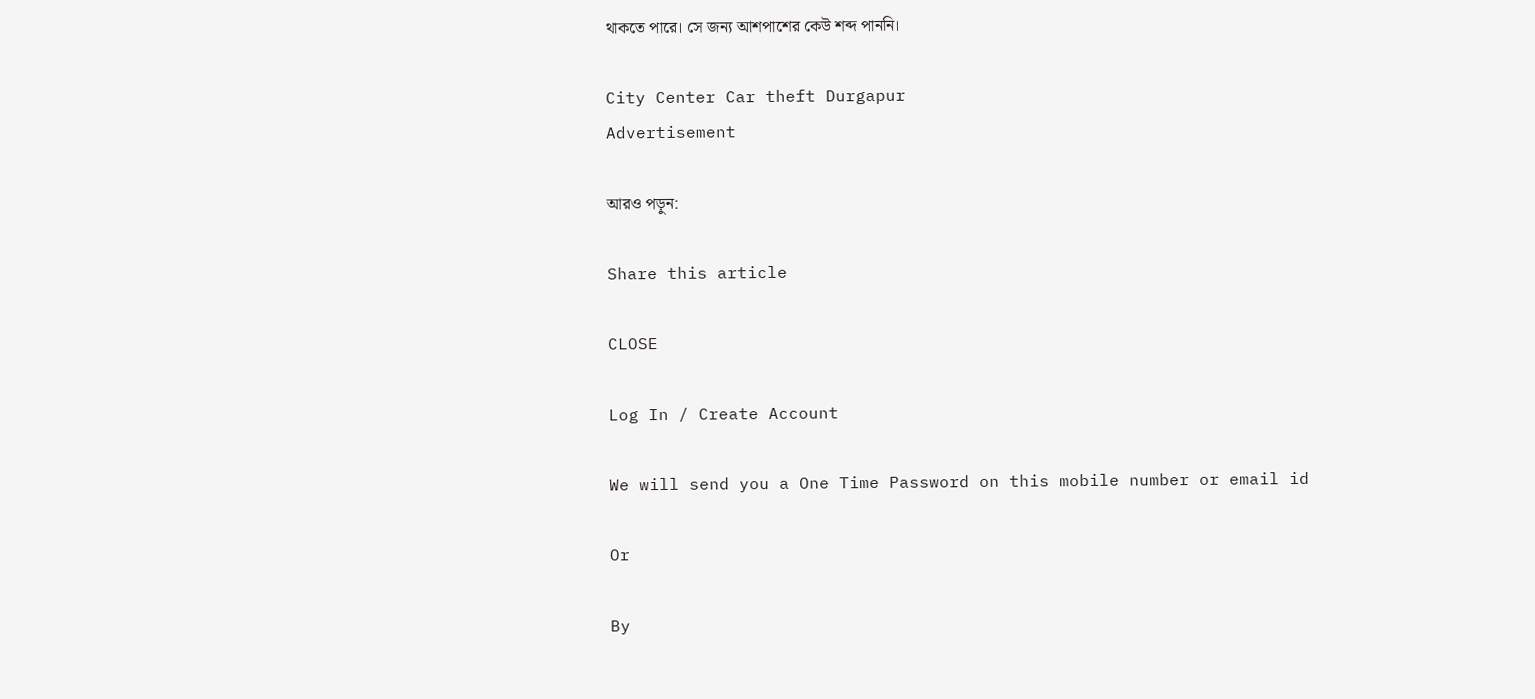থাকতে পারে। সে জন্য আশপাশের কেউ শব্দ পাননি।

City Center Car theft Durgapur
Advertisement

আরও পড়ুন:

Share this article

CLOSE

Log In / Create Account

We will send you a One Time Password on this mobile number or email id

Or

By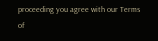proceeding you agree with our Terms of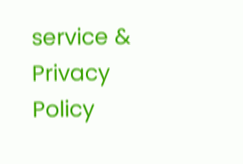service & Privacy Policy